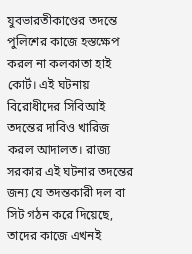যুবভারতীকাণ্ডের তদন্তে পুলিশের কাজে হস্তক্ষেপ করল না কলকাতা হাই কোর্ট। এই ঘটনায় বিরোধীদের সিবিআই তদন্তের দাবিও খারিজ করল আদালত। রাজ্য সরকার এই ঘটনার তদন্তের জন্য যে তদন্তকারী দল বা সিট গঠন করে দিয়েছে, তাদের কাজে এখনই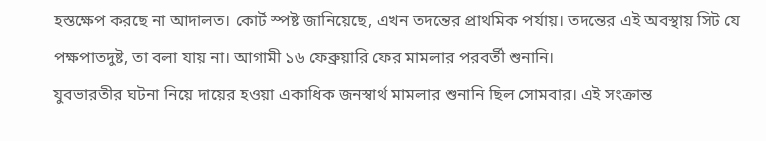হস্তক্ষেপ করছে না আদালত। কোর্ট স্পষ্ট জানিয়েছে, এখন তদন্তের প্রাথমিক পর্যায়। তদন্তের এই অবস্থায় সিট যে পক্ষপাতদুষ্ট, তা বলা যায় না। আগামী ১৬ ফেব্রুয়ারি ফের মামলার পরবর্তী শুনানি।
যুবভারতীর ঘটনা নিয়ে দায়ের হওয়া একাধিক জনস্বার্থ মামলার শুনানি ছিল সোমবার। এই সংক্রান্ত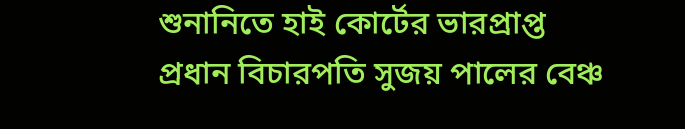শুনানিতে হাই কোর্টের ভারপ্রাপ্ত প্রধান বিচারপতি সুজয় পালের বেঞ্চ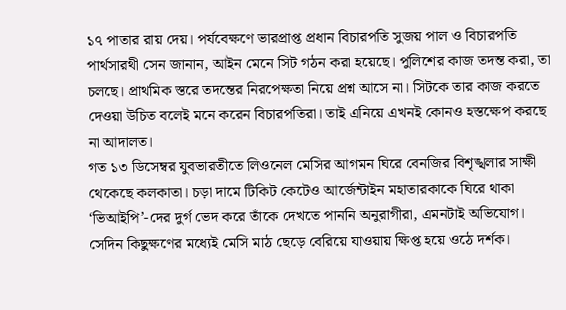১৭ পাতার রায় দেয়। পর্যবেক্ষণে ভারপ্রাপ্ত প্রধান বিচারপতি সুজয় পাল ও বিচারপতি পার্থসারথী সেন জানান, আইন মেনে সিট গঠন করা হয়েছে। পুলিশের কাজ তদন্ত করা, তা চলছে। প্রাথমিক স্তরে তদন্তের নিরপেক্ষতা নিয়ে প্রশ্ন আসে না। সিটকে তার কাজ করতে দেওয়া উচিত বলেই মনে করেন বিচারপতিরা। তাই এনিয়ে এখনই কোনও হস্তক্ষেপ করছে না আদালত।
গত ১৩ ডিসেম্বর যুবভারতীতে লিওনেল মেসির আগমন ঘিরে বেনজির বিশৃঙ্খলার সাক্ষী থেকেছে কলকাতা। চড়া দামে টিকিট কেটেও আর্জেন্টাইন মহাতারকাকে ঘিরে থাকা ‘ভিআইপি’-দের দুর্গ ভেদ করে তাঁকে দেখতে পাননি অনুরাগীরা, এমনটাই অভিযোগ। সেদিন কিছুক্ষণের মধ্যেই মেসি মাঠ ছেড়ে বেরিয়ে যাওয়ায় ক্ষিপ্ত হয়ে ওঠে দর্শক।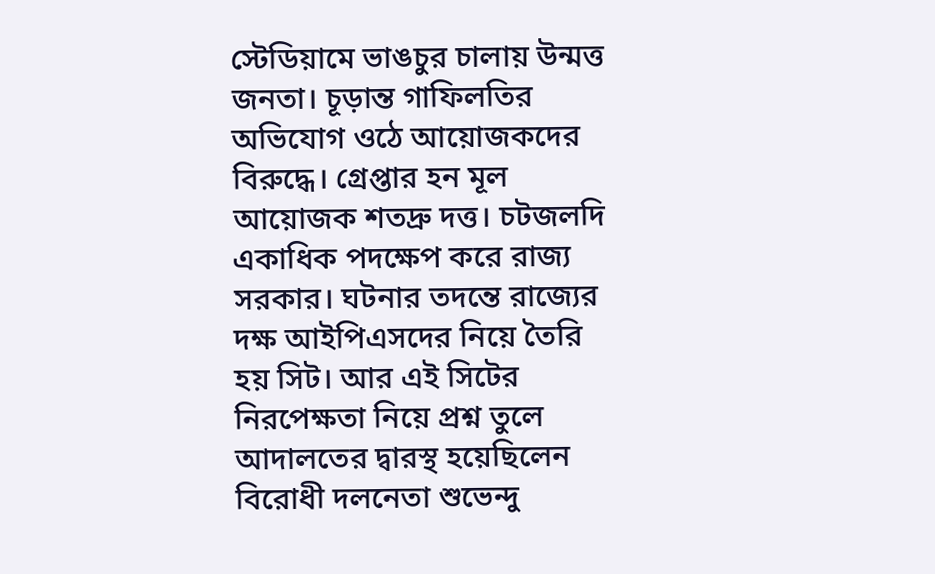স্টেডিয়ামে ভাঙচুর চালায় উন্মত্ত জনতা। চূড়ান্ত গাফিলতির অভিযোগ ওঠে আয়োজকদের বিরুদ্ধে। গ্রেপ্তার হন মূল আয়োজক শতদ্রু দত্ত। চটজলদি একাধিক পদক্ষেপ করে রাজ্য সরকার। ঘটনার তদন্তে রাজ্যের দক্ষ আইপিএসদের নিয়ে তৈরি হয় সিট। আর এই সিটের নিরপেক্ষতা নিয়ে প্রশ্ন তুলে আদালতের দ্বারস্থ হয়েছিলেন বিরোধী দলনেতা শুভেন্দু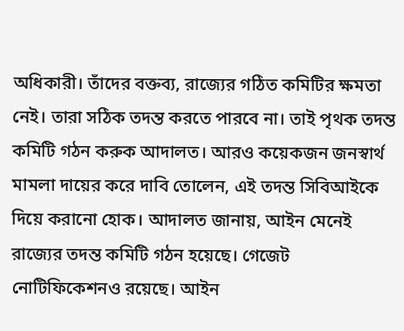অধিকারী। তাঁদের বক্তব্য, রাজ্যের গঠিত কমিটির ক্ষমতা নেই। তারা সঠিক তদন্ত করতে পারবে না। তাই পৃথক তদন্ত কমিটি গঠন করুক আদালত। আরও কয়েকজন জনস্বার্থ মামলা দায়ের করে দাবি তোলেন, এই তদন্ত সিবিআইকে দিয়ে করানো হোক। আদালত জানায়, আইন মেনেই রাজ্যের তদন্ত কমিটি গঠন হয়েছে। গেজেট নোটিফিকেশনও রয়েছে। আইন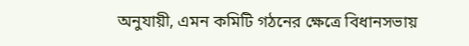অনুযায়ী, এমন কমিটি গঠনের ক্ষেত্রে বিধানসভায়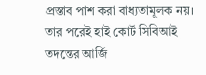প্রস্তাব পাশ করা বাধ্যতামূলক নয়। তার পরেই হাই কোর্ট সিবিআই তদন্তের আর্জি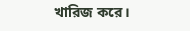খারিজ করে।